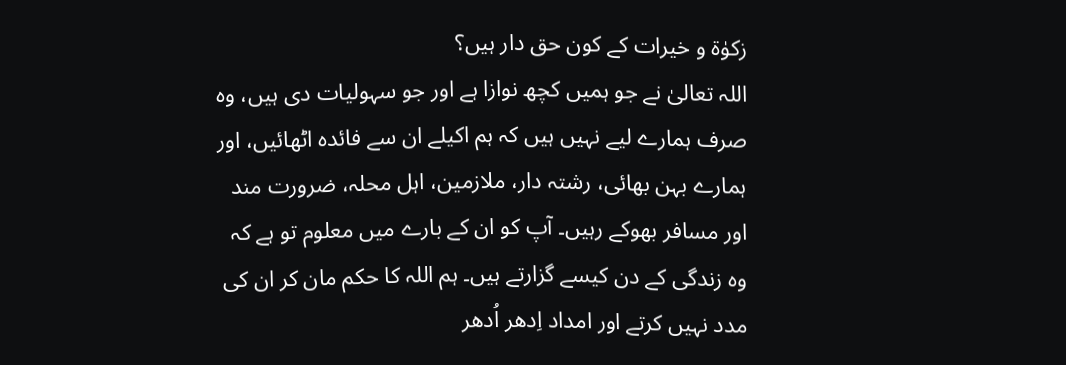زکوٰۃ و خیرات کے کون حق دار ہیں؟
اللہ تعالیٰ نے جو ہمیں کچھ نوازا ہے اور جو سہولیات دی ہیں، وہ صرف ہمارے لیے نہیں ہیں کہ ہم اکیلے ان سے فائدہ اٹھائیں، اور ہمارے بہن بھائی، رشتہ دار، ملازمین، اہل محلہ، ضرورت مند اور مسافر بھوکے رہیں۔ آپ کو ان کے بارے میں معلوم تو ہے کہ وہ زندگی کے دن کیسے گزارتے ہیں۔ ہم اللہ کا حکم مان کر ان کی مدد نہیں کرتے اور امداد اِدھر اُدھر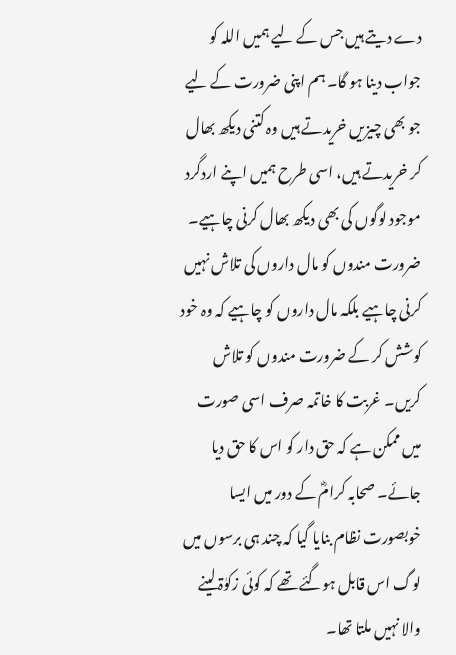دے دیتے ہیں جس کے لیے ہمیں اللہ کو جواب دینا ہو گا۔ ہم اپنی ضرورت کے لیے جو بھی چیزیں خریدتے ہیں وہ کتنی دیکھ بھال کر خریدتے ہیں، اسی طرح ہمیں اپنے اردگرد موجود لوگوں کی بھی دیکھ بھال کرنی چاہیے۔ ضرورت مندوں کو مال داروں کی تلاش نہیں کرنی چاہیے بلکہ مال داروں کو چاہیے کہ وہ خود کوشش کر کے ضرورت مندوں کو تلاش کریں۔ غربت کا خاتمہ صرف اسی صورت میں ممکن ہے کہ حق دار کو اس کا حق دیا جائے۔ صحابہ کرامؓ کے دور میں ایسا خوبصورت نظام بنایا گیا کہ چند ہی برسوں میں لوگ اس قابل ہوگئے تھے کہ کوئی زکوٰۃ لینے والا نہیں ملتا تھا۔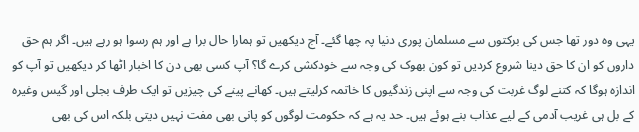یہی وہ دور تھا جس کی برکتوں سے مسلمان پوری دنیا پہ چھا گئے۔ آج دیکھیں تو ہمارا حال برا ہے اور ہم رسوا ہو رہے ہیں۔ اگر ہم حق داروں کو ان کا حق دینا شروع کردیں تو کون بھوک کی وجہ سے خودکشی کرے گا؟ آپ کسی بھی دن کا اخبار اٹھا کر دیکھیں تو آپ کو اندازہ ہوگا کہ کتنے لوگ غربت کی وجہ سے اپنی زندگیوں کا خاتمہ کرلیتے ہیں۔ کھانے پینے کی چیزیں تو ایک طرف بجلی اور گیس وغیرہ کے بل ہی غریب آدمی کے لیے عذاب بنے ہوئے ہیں۔ حد یہ ہے کہ حکومت لوگوں کو پانی بھی مفت نہیں دیتی بلکہ اس کی بھی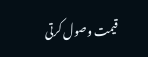قیمت وصول کرتی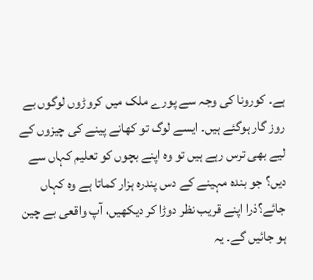ہے۔ کورونا کی وجہ سے پورے ملک میں کروڑوں لوگوں بے روز گار ہوگئے ہیں۔ ایسے لوگ تو کھانے پینے کی چیزوں کے لیے بھی ترس رہے ہیں تو وہ اپنے بچوں کو تعلیم کہاں سے دیں؟ جو بندہ مہینے کے دس پندرہ ہزار کماتا ہے وہ کہاں جائے؟ذرا اپنے قریب نظر دوڑا کر دیکھیں، آپ واقعی بے چین ہو جائیں گے۔ یہ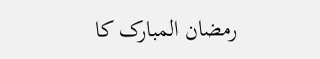رمضان المبارک کا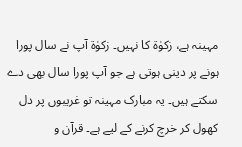مہینہ ہے، زکوٰۃ کا نہیں۔ زکوٰۃ آپ نے سال پورا ہونے پر دینی ہوتی ہے جو آپ پورا سال بھی دے سکتے ہیں۔ یہ مبارک مہینہ تو غریبوں پر دل کھول کر خرچ کرنے کے لیے ہے۔ قرآن و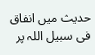حدیث میں انفاق فی سبیل اللہ پر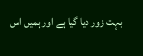بہت زور دیا گیا ہے اور ہمیں اس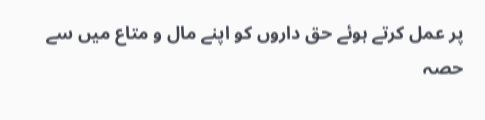پر عمل کرتے ہوئے حق داروں کو اپنے مال و متاع میں سے حصہ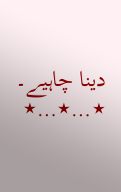دینا چاہیے۔
٭…٭…٭